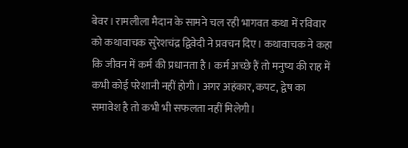बेवर। रामलीला मैदान के सामने चल रही भागवत कथा में रविवार को कथावाचक सुरेशचंद्र द्विवेदी ने प्रवचन दिए। कथावाचक ने कहा कि जीवन में कर्म की प्रधानता है। कर्म अच्छे हैं तो मनुष्य की राह में कभी कोई परेशानी नहीं होगी। अगर अहंकार, कपट, द्वेष का समावेश है तो कभी भी सफलता नहीं मिलेगी।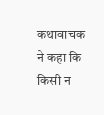कथावाचक ने कहा कि किसी न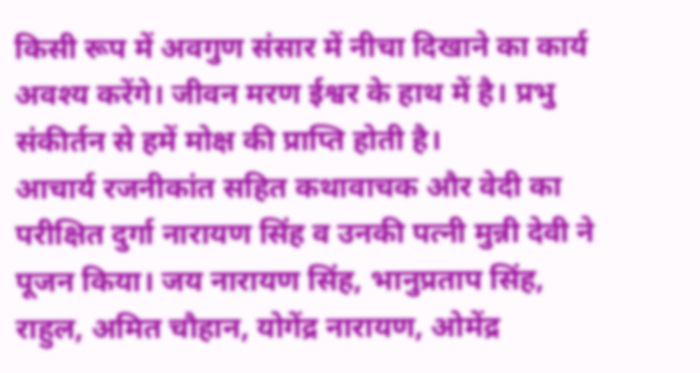किसी रूप में अवगुण संसार में नीचा दिखाने का कार्य अवश्य करेंगे। जीवन मरण ईश्वर के हाथ में है। प्रभु संकीर्तन से हमें मोक्ष की प्राप्ति होती है।
आचार्य रजनीकांत सहित कथावाचक और वेदी का परीक्षित दुर्गा नारायण सिंह व उनकी पत्नी मुन्नी देवी ने पूजन किया। जय नारायण सिंह, भानुप्रताप सिंह, राहुल, अमित चौहान, योगेंद्र नारायण, ओमेंद्र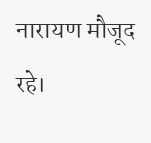नारायण मौजूद रहे।